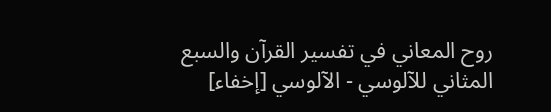روح المعاني في تفسير القرآن والسبع المثاني للآلوسي - الآلوسي [إخفاء]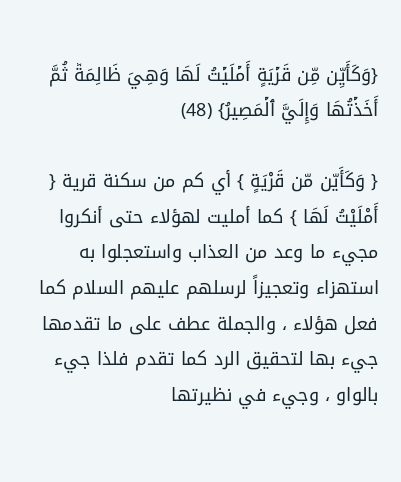{وَكَأَيِّن مِّن قَرۡيَةٍ أَمۡلَيۡتُ لَهَا وَهِيَ ظَالِمَةٞ ثُمَّ أَخَذۡتُهَا وَإِلَيَّ ٱلۡمَصِيرُ} (48)

{ وَكَأَيّن مّن قَرْيَةٍ } أي كم من سكنة قرية { أَمْلَيْتُ لَهَا } كما أمليت لهؤلاء حتى أنكروا مجيء ما وعد من العذاب واستعجلوا به استهزاء وتعجيزاً لرسلهم عليهم السلام كما فعل هؤلاء ، والجملة عطف على ما تقدمها جيء بها لتحقيق الرد كما تقدم فلذا جيء بالواو ، وجيء في نظيرتها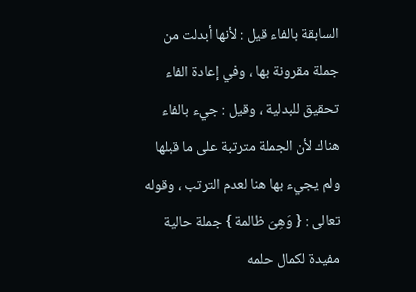السابقة بالفاء قيل : لأنها أبدلت من جملة مقرونة بها ، وفي إعادة الفاء تحقيق للبدلية ، وقيل : جيء بالفاء هناك لأن الجملة مترتبة على ما قبلها ولم يجيء بها هنا لعدم الترتب ، وقوله تعالى : { وَهِىَ ظالمة } جملة حالية مفيدة لكمال حلمه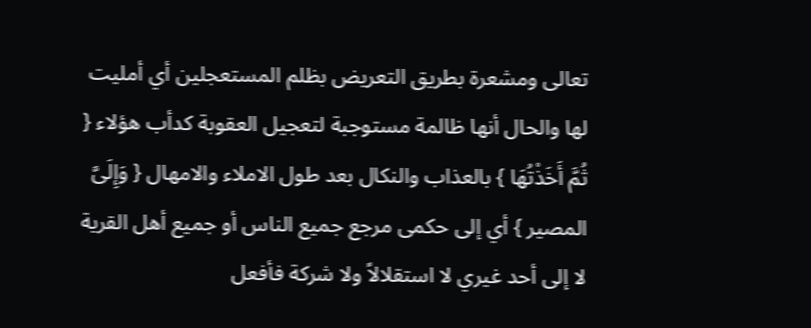تعالى ومشعرة بطريق التعريض بظلم المستعجلين أي أمليت لها والحال أنها ظالمة مستوجبة لتعجيل العقوبة كدأب هؤلاء { ثُمَّ أَخَذْتُهَا } بالعذاب والنكال بعد طول الاملاء والامهال { وَإِلَىَّ المصير } أي إلى حكمى مرجع جميع الناس أو جميع أهل القرية لا إلى أحد غيري لا استقلالاً ولا شركة فأفعل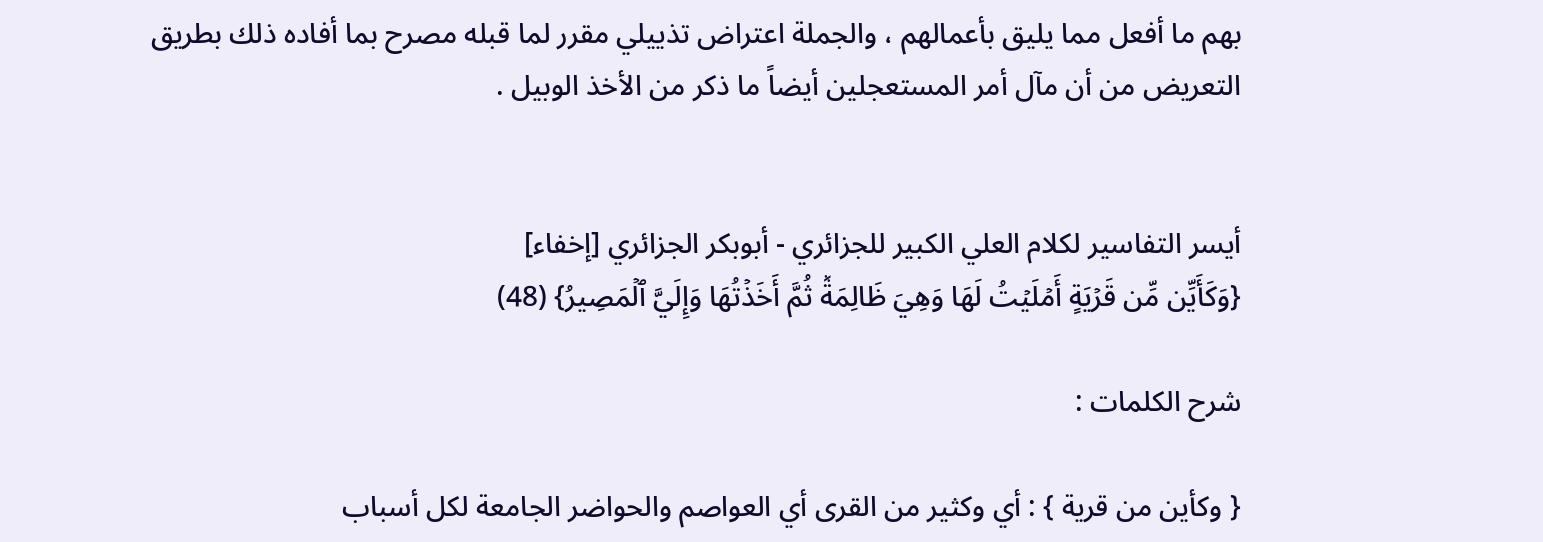بهم ما أفعل مما يليق بأعمالهم ، والجملة اعتراض تذييلي مقرر لما قبله مصرح بما أفاده ذلك بطريق التعريض من أن مآل أمر المستعجلين أيضاً ما ذكر من الأخذ الوبيل .


أيسر التفاسير لكلام العلي الكبير للجزائري - أبوبكر الجزائري [إخفاء]
{وَكَأَيِّن مِّن قَرۡيَةٍ أَمۡلَيۡتُ لَهَا وَهِيَ ظَالِمَةٞ ثُمَّ أَخَذۡتُهَا وَإِلَيَّ ٱلۡمَصِيرُ} (48)

شرح الكلمات :

{ وكأين من قرية } : أي وكثير من القرى أي العواصم والحواضر الجامعة لكل أسباب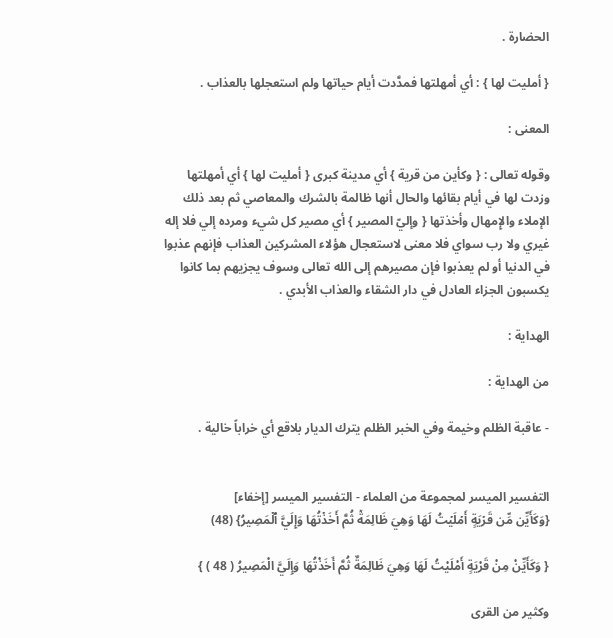الحضارة .

{ أمليت لها } : أي أمهلتها فمدَّدت أيام حياتها ولم استعجلها بالعذاب .

المعنى :

وقوله تعالى : { وكأين من قرية } أي مدينة كبرى { أمليت لها } أي أمهلتها وزدت لها في أيام بقائها والحال أنها ظالمة بالشرك والمعاصي ثم بعد ذلك الإملاء والإِمهال وأخذتها { وإليّ المصير } أي مصير كل شيء ومرده إلي فلا إله غيري ولا رب سواي فلا معنى لاستعجال هؤلاء المشركين العذاب فإنهم عذبوا في الدنيا أو لم يعذبوا فإن مصيرهم إلى الله تعالى وسوف يجزيهم بما كانوا يكسبون الجزاء العادل في دار الشقاء والعذاب الأبدي .

الهداية :

من الهداية :

- عاقبة الظلم وخيمة وفي الخبر الظلم يترك الديار بلاقع أي خراباً خالية .


التفسير الميسر لمجموعة من العلماء - التفسير الميسر [إخفاء]
{وَكَأَيِّن مِّن قَرۡيَةٍ أَمۡلَيۡتُ لَهَا وَهِيَ ظَالِمَةٞ ثُمَّ أَخَذۡتُهَا وَإِلَيَّ ٱلۡمَصِيرُ} (48)

{ وَكَأَيِّنْ مِنْ قَرْيَةٍ أَمْلَيْتُ لَهَا وَهِيَ ظَالِمَةٌ ثُمَّ أَخَذْتُهَا وَإِلَيَّ الْمَصِيرُ ( 48 ) }

وكثير من القرى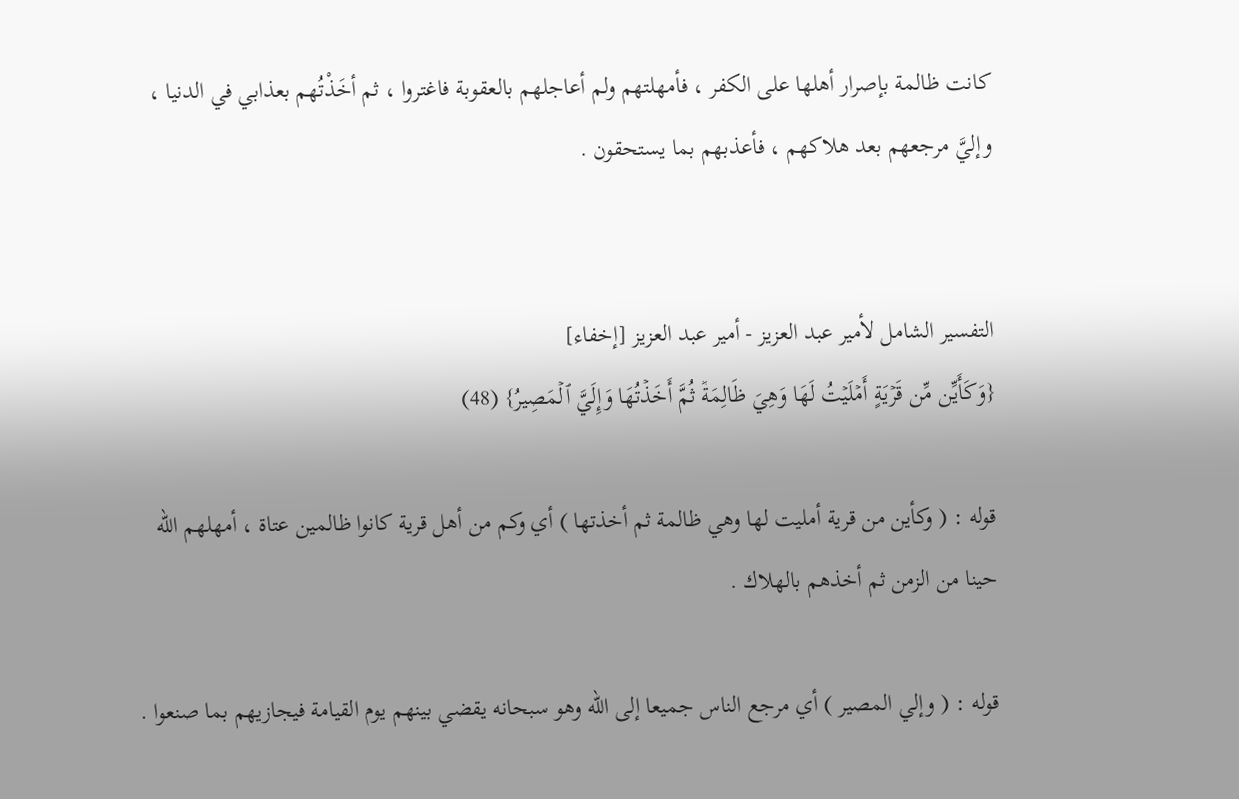كانت ظالمة بإصرار أهلها على الكفر ، فأمهلتهم ولم أعاجلهم بالعقوبة فاغتروا ، ثم أخَذْتُهم بعذابي في الدنيا ، وإليَّ مرجعهم بعد هلاكهم ، فأعذبهم بما يستحقون .


التفسير الشامل لأمير عبد العزيز - أمير عبد العزيز [إخفاء]
{وَكَأَيِّن مِّن قَرۡيَةٍ أَمۡلَيۡتُ لَهَا وَهِيَ ظَالِمَةٞ ثُمَّ أَخَذۡتُهَا وَإِلَيَّ ٱلۡمَصِيرُ} (48)

قوله : ( وكأين من قرية أمليت لها وهي ظالمة ثم أخذتها ) أي وكم من أهل قرية كانوا ظالمين عتاة ، أمهلهم الله حينا من الزمن ثم أخذهم بالهلاك .

قوله : ( وإلي المصير ) أي مرجع الناس جميعا إلى الله وهو سبحانه يقضي بينهم يوم القيامة فيجازيهم بما صنعوا .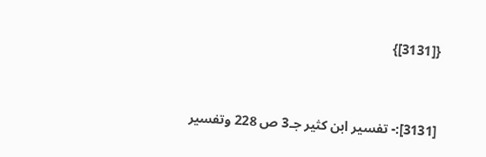{[3131]}


[3131]:- تفسير ابن كثير جـ3 ص 228 وتفسير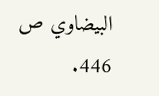البيضاوي ص 446.